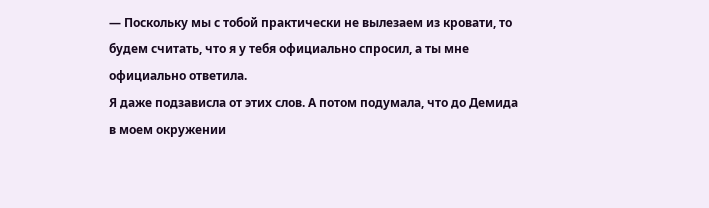— Поскольку мы с тобой практически не вылезаем из кровати, то будем считать, что я у тебя официально спросил, а ты мне официально ответила.
Я даже подзависла от этих слов. А потом подумала, что до Демида в моем окружении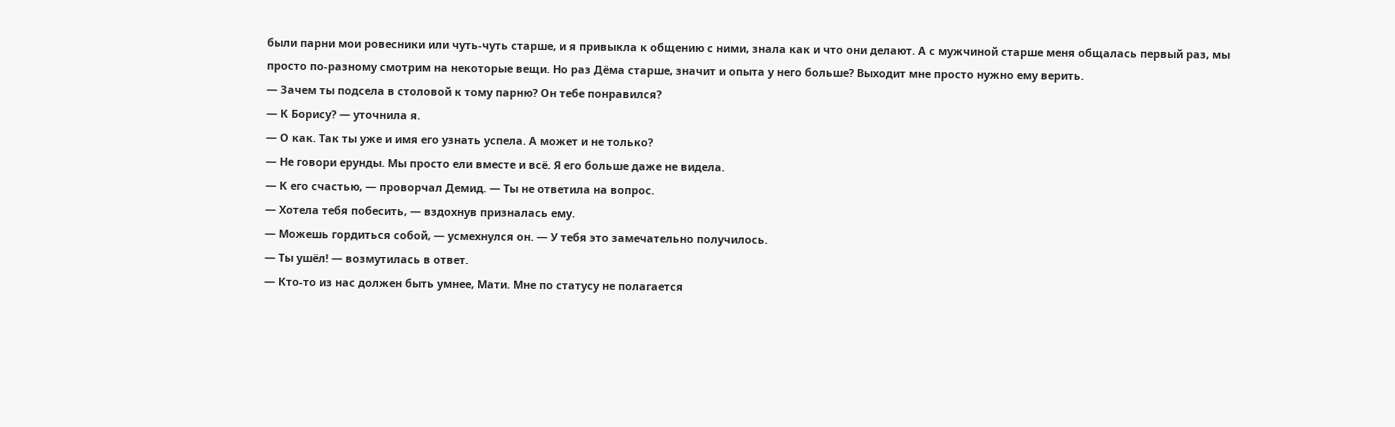были парни мои ровесники или чуть-чуть старше, и я привыкла к общению с ними, знала как и что они делают. А с мужчиной старше меня общалась первый раз, мы просто по-разному смотрим на некоторые вещи. Но раз Дёма старше, значит и опыта у него больше? Выходит мне просто нужно ему верить.
— Зачем ты подсела в столовой к тому парню? Он тебе понравился?
— К Борису? — уточнила я.
— О как. Так ты уже и имя его узнать успела. А может и не только?
— Не говори ерунды. Мы просто ели вместе и всё. Я его больше даже не видела.
— К его счастью, — проворчал Демид. — Ты не ответила на вопрос.
— Хотела тебя побесить, — вздохнув призналась ему.
— Можешь гордиться собой, — усмехнулся он. — У тебя это замечательно получилось.
— Ты ушёл! — возмутилась в ответ.
— Кто-то из нас должен быть умнее, Мати. Мне по статусу не полагается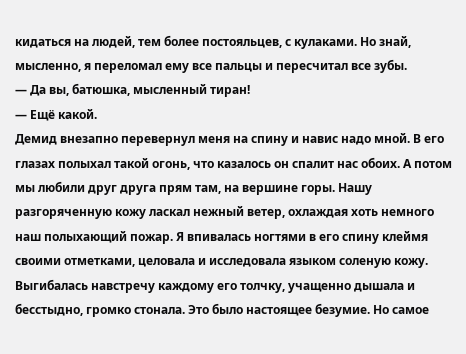кидаться на людей, тем более постояльцев, с кулаками. Но знай, мысленно, я переломал ему все пальцы и пересчитал все зубы.
— Да вы, батюшка, мысленный тиран!
— Ещё какой.
Демид внезапно перевернул меня на спину и навис надо мной. В его глазах полыхал такой огонь, что казалось он спалит нас обоих. А потом мы любили друг друга прям там, на вершине горы. Нашу разгоряченную кожу ласкал нежный ветер, охлаждая хоть немного наш полыхающий пожар. Я впивалась ногтями в его спину клеймя своими отметками, целовала и исследовала языком соленую кожу. Выгибалась навстречу каждому его толчку, учащенно дышала и бесстыдно, громко стонала. Это было настоящее безумие. Но самое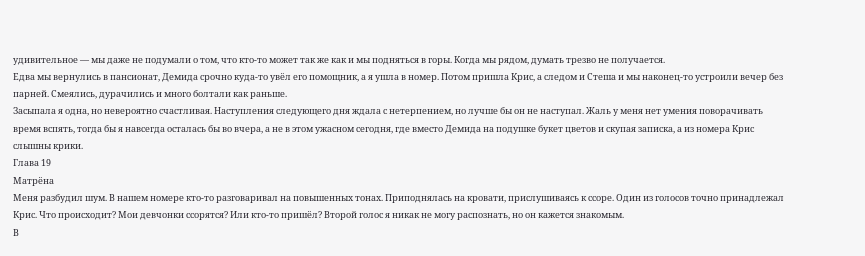удивительное — мы даже не подумали о том, что кто-то может так же как и мы подняться в горы. Когда мы рядом, думать трезво не получается.
Едва мы вернулись в пансионат, Демида срочно куда-то увёл его помощник, а я ушла в номер. Потом пришла Крис, а следом и Стеша и мы наконец-то устроили вечер без парней. Смеялись, дурачились и много болтали как раньше.
Засыпала я одна, но невероятно счастливая. Наступления следующего дня ждала с нетерпением, но лучше бы он не наступал. Жаль у меня нет умения поворачивать время вспять, тогда бы я навсегда осталась бы во вчера, а не в этом ужасном сегодня, где вместо Демида на подушке букет цветов и скупая записка, а из номера Крис слышны крики.
Глава 19
Матрёна
Меня разбудил шум. В нашем номере кто-то разговаривал на повышенных тонах. Приподнялась на кровати, прислушиваясь к ссоре. Один из голосов точно принадлежал Крис. Что происходит? Мои девчонки ссорятся? Или кто-то пришёл? Второй голос я никак не могу распознать, но он кажется знакомым.
В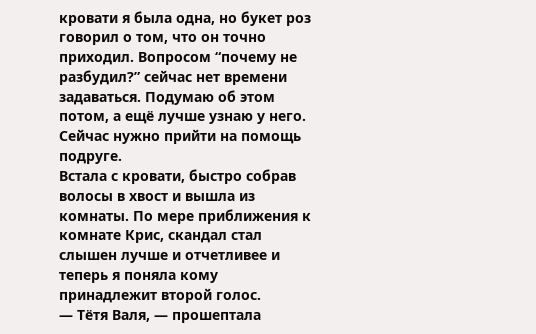кровати я была одна, но букет роз говорил о том, что он точно приходил. Вопросом “почему не разбудил?” сейчас нет времени задаваться. Подумаю об этом потом, а ещё лучше узнаю у него. Сейчас нужно прийти на помощь подруге.
Встала с кровати, быстро собрав волосы в хвост и вышла из комнаты. По мере приближения к комнате Крис, скандал стал слышен лучше и отчетливее и теперь я поняла кому принадлежит второй голос.
— Тётя Валя, — прошептала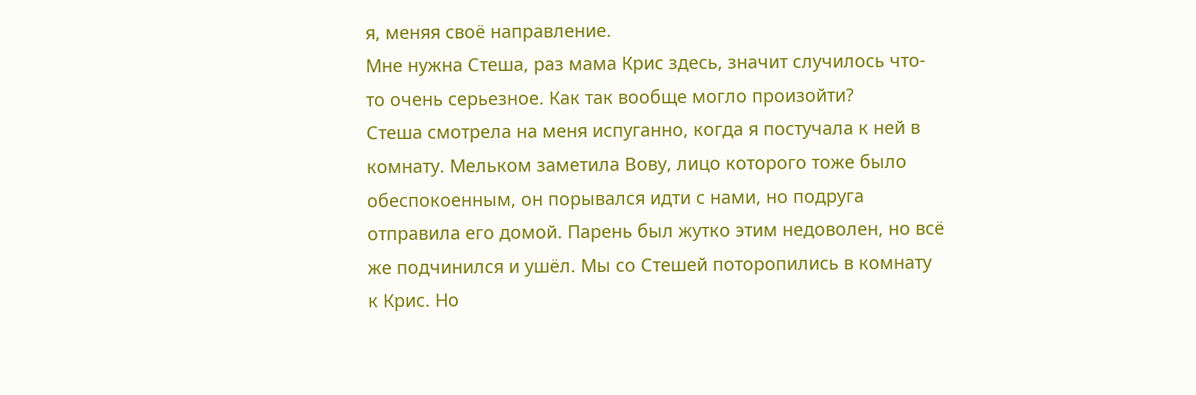я, меняя своё направление.
Мне нужна Стеша, раз мама Крис здесь, значит случилось что-то очень серьезное. Как так вообще могло произойти?
Стеша смотрела на меня испуганно, когда я постучала к ней в комнату. Мельком заметила Вову, лицо которого тоже было обеспокоенным, он порывался идти с нами, но подруга отправила его домой. Парень был жутко этим недоволен, но всё же подчинился и ушёл. Мы со Стешей поторопились в комнату к Крис. Но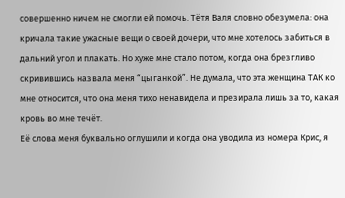совершенно ничем не смогли ей помочь. Тётя Валя словно обезумела: она кричала такие ужасные вещи о своей дочери, что мне хотелось забиться в дальний угол и плакать. Но хуже мне стало потом, когда она брезгливо скривившись назвала меня “цыганкой”. Не думала, что эта женщина ТАК ко мне относится, что она меня тихо ненавидела и презирала лишь за то, какая кровь во мне течёт.
Её слова меня буквально оглушили и когда она уводила из номера Крис, я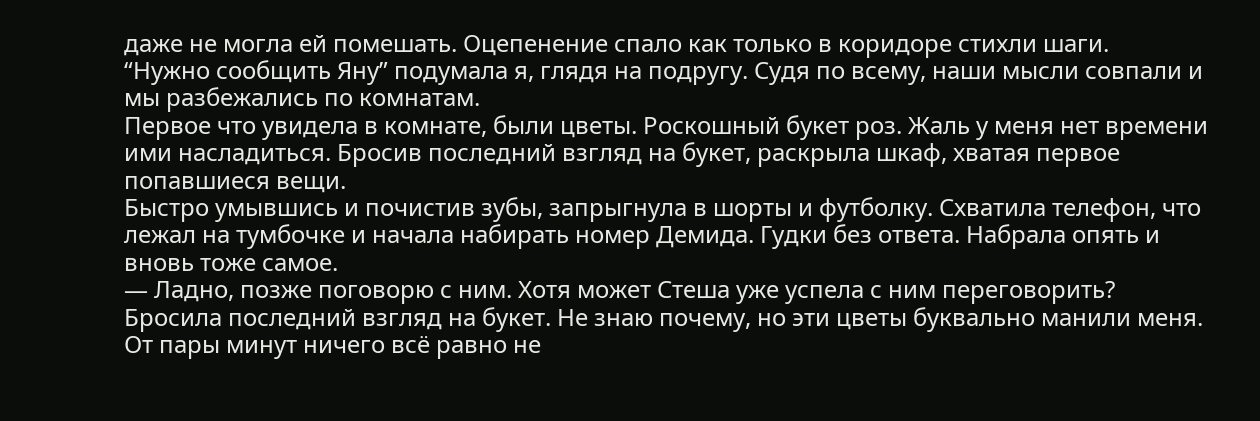даже не могла ей помешать. Оцепенение спало как только в коридоре стихли шаги.
“Нужно сообщить Яну” подумала я, глядя на подругу. Судя по всему, наши мысли совпали и мы разбежались по комнатам.
Первое что увидела в комнате, были цветы. Роскошный букет роз. Жаль у меня нет времени ими насладиться. Бросив последний взгляд на букет, раскрыла шкаф, хватая первое попавшиеся вещи.
Быстро умывшись и почистив зубы, запрыгнула в шорты и футболку. Схватила телефон, что лежал на тумбочке и начала набирать номер Демида. Гудки без ответа. Набрала опять и вновь тоже самое.
— Ладно, позже поговорю с ним. Хотя может Стеша уже успела с ним переговорить?
Бросила последний взгляд на букет. Не знаю почему, но эти цветы буквально манили меня. От пары минут ничего всё равно не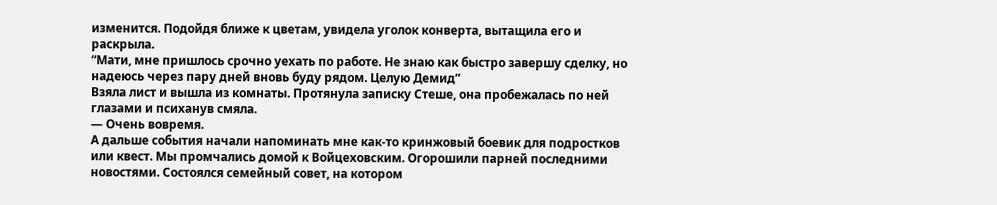изменится. Подойдя ближе к цветам, увидела уголок конверта, вытащила его и раскрыла.
“Мати, мне пришлось срочно уехать по работе. Не знаю как быстро завершу сделку, но надеюсь через пару дней вновь буду рядом. Целую Демид”
Взяла лист и вышла из комнаты. Протянула записку Стеше, она пробежалась по ней глазами и психанув смяла.
— Очень вовремя.
А дальше события начали напоминать мне как-то кринжовый боевик для подростков или квест. Мы промчались домой к Войцеховским. Огорошили парней последними новостями. Состоялся семейный совет, на котором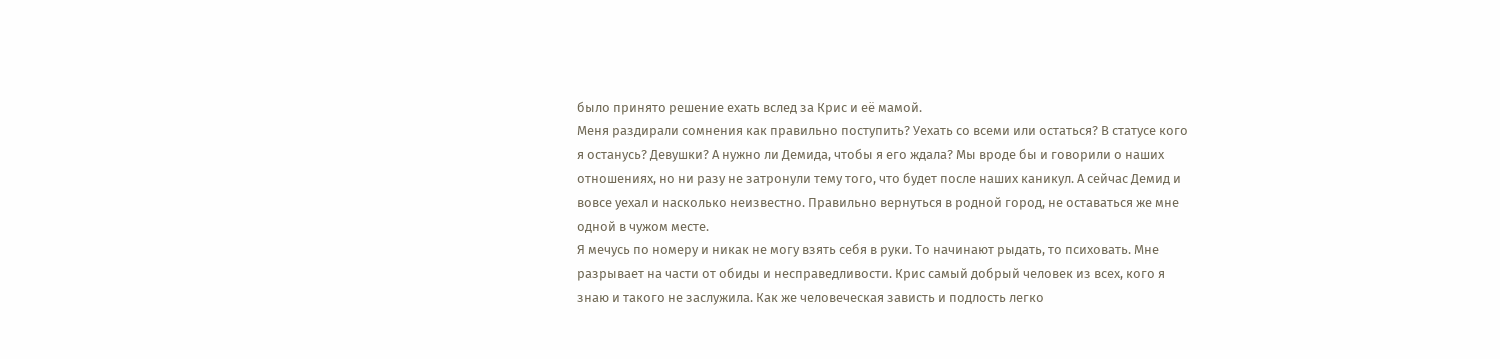было принято решение ехать вслед за Крис и её мамой.
Меня раздирали сомнения как правильно поступить? Уехать со всеми или остаться? В статусе кого я останусь? Девушки? А нужно ли Демида, чтобы я его ждала? Мы вроде бы и говорили о наших отношениях, но ни разу не затронули тему того, что будет после наших каникул. А сейчас Демид и вовсе уехал и насколько неизвестно. Правильно вернуться в родной город, не оставаться же мне одной в чужом месте.
Я мечусь по номеру и никак не могу взять себя в руки. То начинают рыдать, то психовать. Мне разрывает на части от обиды и несправедливости. Крис самый добрый человек из всех, кого я знаю и такого не заслужила. Как же человеческая зависть и подлость легко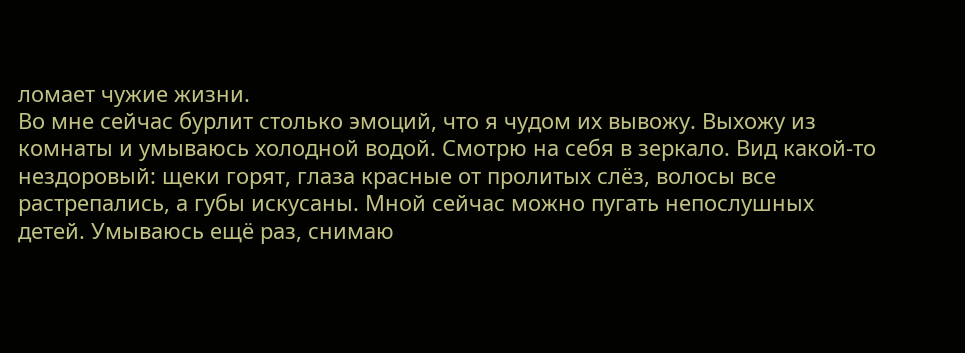ломает чужие жизни.
Во мне сейчас бурлит столько эмоций, что я чудом их вывожу. Выхожу из комнаты и умываюсь холодной водой. Смотрю на себя в зеркало. Вид какой-то нездоровый: щеки горят, глаза красные от пролитых слёз, волосы все растрепались, а губы искусаны. Мной сейчас можно пугать непослушных детей. Умываюсь ещё раз, снимаю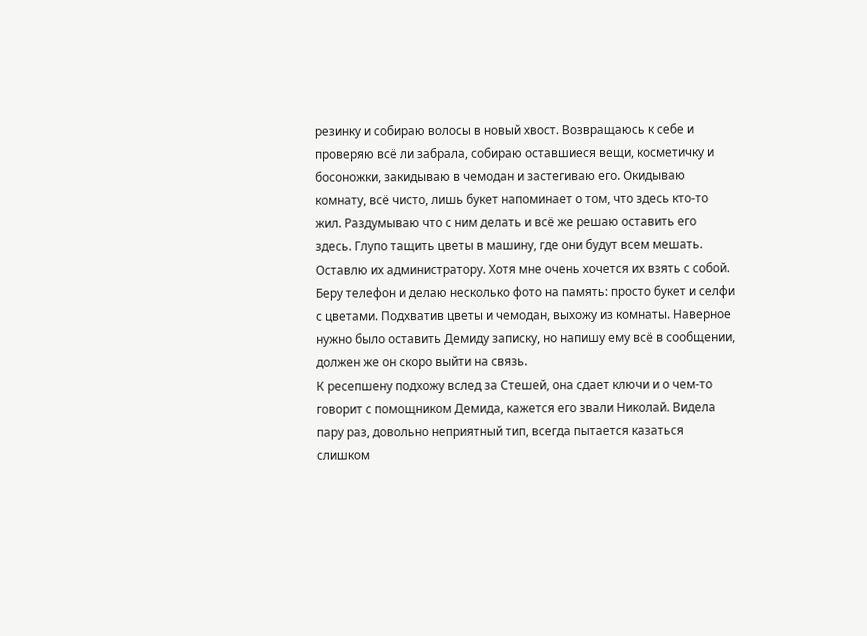резинку и собираю волосы в новый хвост. Возвращаюсь к себе и проверяю всё ли забрала, собираю оставшиеся вещи, косметичку и босоножки, закидываю в чемодан и застегиваю его. Окидываю комнату, всё чисто, лишь букет напоминает о том, что здесь кто-то жил. Раздумываю что с ним делать и всё же решаю оставить его здесь. Глупо тащить цветы в машину, где они будут всем мешать.
Оставлю их администратору. Хотя мне очень хочется их взять с собой. Беру телефон и делаю несколько фото на память: просто букет и селфи с цветами. Подхватив цветы и чемодан, выхожу из комнаты. Наверное нужно было оставить Демиду записку, но напишу ему всё в сообщении, должен же он скоро выйти на связь.
К ресепшену подхожу вслед за Стешей, она сдает ключи и о чем-то говорит с помощником Демида, кажется его звали Николай. Видела пару раз, довольно неприятный тип, всегда пытается казаться слишком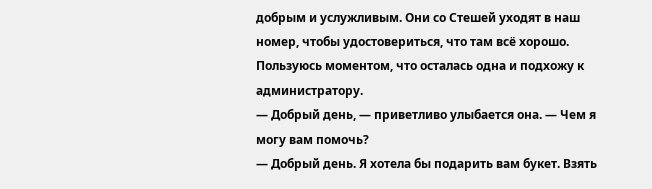добрым и услужливым. Они со Стешей уходят в наш номер, чтобы удостовериться, что там всё хорошо. Пользуюсь моментом, что осталась одна и подхожу к администратору.
— Добрый день, — приветливо улыбается она. — Чем я могу вам помочь?
— Добрый день. Я хотела бы подарить вам букет. Взять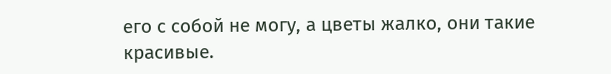его с собой не могу, а цветы жалко, они такие красивые.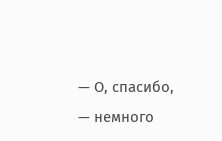— О, спасибо, — немного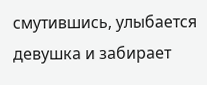смутившись, улыбается девушка и забирает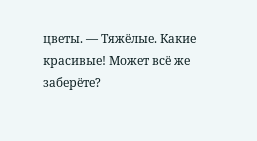цветы. — Тяжёлые. Какие красивые! Может всё же заберёте?